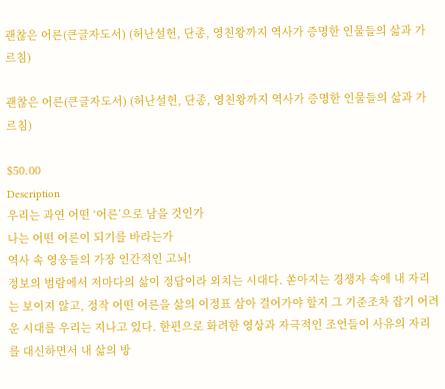괜찮은 어른(큰글자도서) (허난설헌, 단종, 영친왕까지 역사가 증명한 인물들의 삶과 가르침)

괜찮은 어른(큰글자도서) (허난설헌, 단종, 영친왕까지 역사가 증명한 인물들의 삶과 가르침)

$50.00
Description
우리는 과연 어떤 ‘어른’으로 남을 것인가
나는 어떤 어른이 되기를 바라는가
역사 속 영웅들의 가장 인간적인 고뇌!
정보의 범람에서 저마다의 삶이 정답이라 외치는 시대다. 쏟아지는 경쟁자 속에 내 자리는 보이지 않고, 정작 어떤 어른을 삶의 이정표 삼아 걸어가야 할지 그 기준조차 잡기 어려운 시대를 우리는 지나고 있다. 한편으로 화려한 영상과 자극적인 조언들이 사유의 자리를 대신하면서 내 삶의 방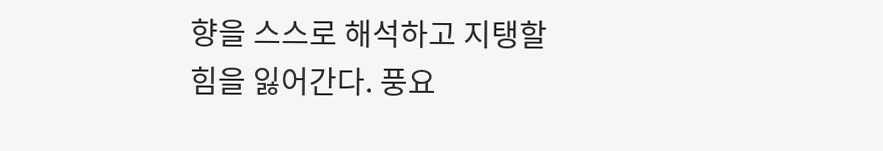향을 스스로 해석하고 지탱할 힘을 잃어간다. 풍요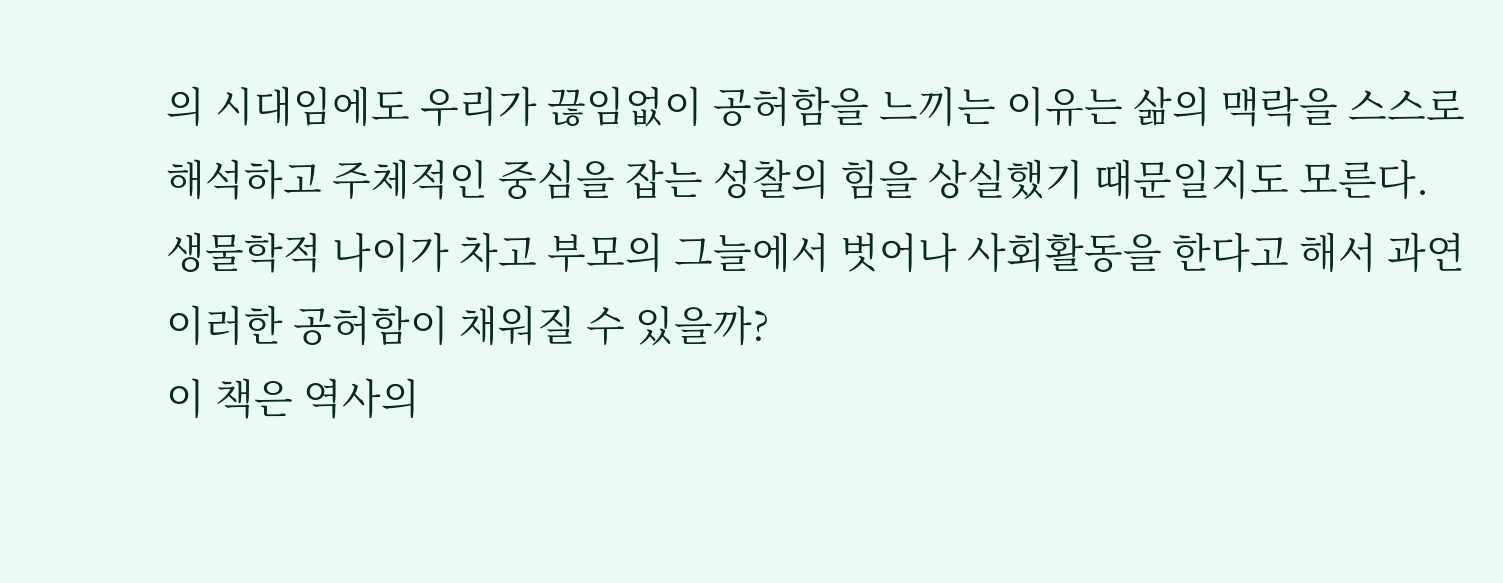의 시대임에도 우리가 끊임없이 공허함을 느끼는 이유는 삶의 맥락을 스스로 해석하고 주체적인 중심을 잡는 성찰의 힘을 상실했기 때문일지도 모른다. 생물학적 나이가 차고 부모의 그늘에서 벗어나 사회활동을 한다고 해서 과연 이러한 공허함이 채워질 수 있을까?
이 책은 역사의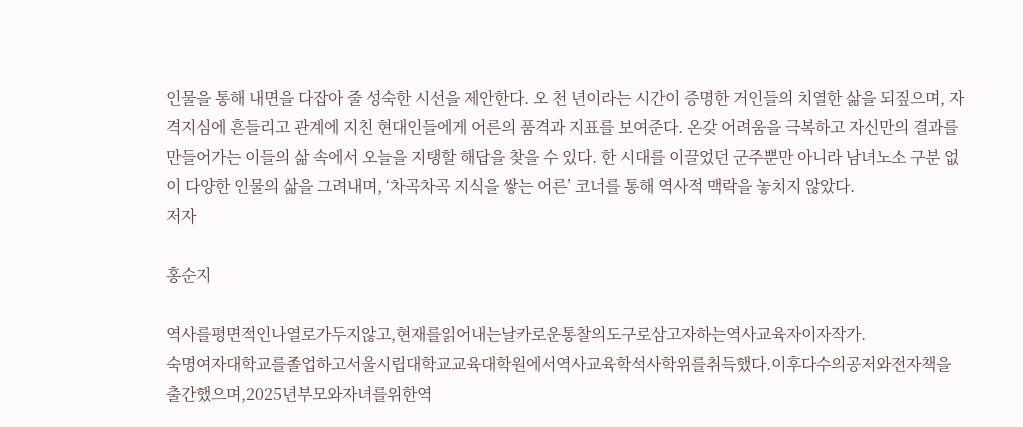인물을 통해 내면을 다잡아 줄 성숙한 시선을 제안한다. 오 천 년이라는 시간이 증명한 거인들의 치열한 삶을 되짚으며, 자격지심에 흔들리고 관계에 지친 현대인들에게 어른의 품격과 지표를 보여준다. 온갖 어려움을 극복하고 자신만의 결과를 만들어가는 이들의 삶 속에서 오늘을 지탱할 해답을 찾을 수 있다. 한 시대를 이끌었던 군주뿐만 아니라 남녀노소 구분 없이 다양한 인물의 삶을 그려내며, ‘차곡차곡 지식을 쌓는 어른’ 코너를 통해 역사적 맥락을 놓치지 않았다.
저자

홍순지

역사를평면적인나열로가두지않고,현재를읽어내는날카로운통찰의도구로삼고자하는역사교육자이자작가.
숙명여자대학교를졸업하고서울시립대학교교육대학원에서역사교육학석사학위를취득했다.이후다수의공저와전자책을출간했으며,2025년부모와자녀를위한역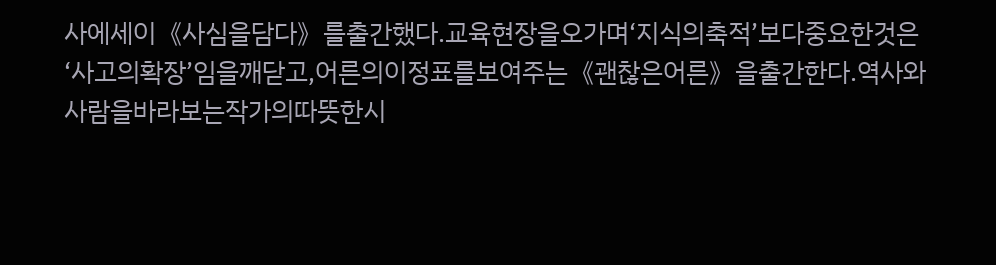사에세이《사심을담다》를출간했다.교육현장을오가며‘지식의축적’보다중요한것은‘사고의확장’임을깨닫고,어른의이정표를보여주는《괜찮은어른》을출간한다.역사와사람을바라보는작가의따뜻한시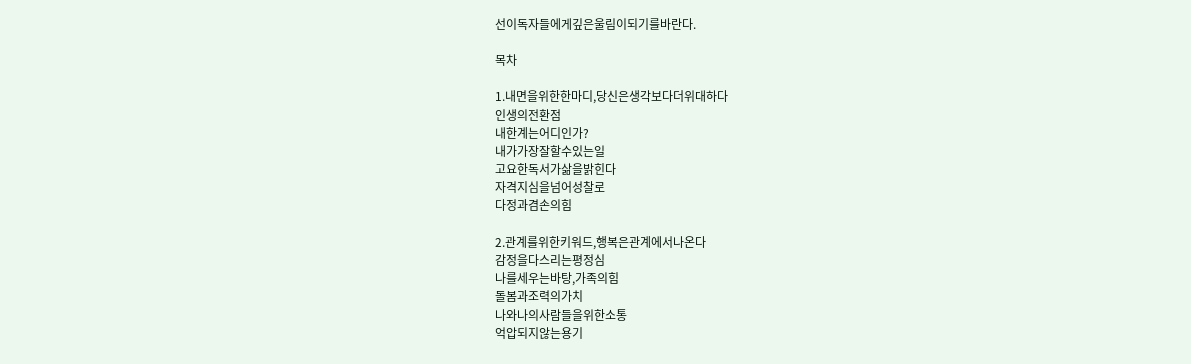선이독자들에게깊은울림이되기를바란다.

목차

1.내면을위한한마디,당신은생각보다더위대하다
인생의전환점
내한계는어디인가?
내가가장잘할수있는일
고요한독서가삶을밝힌다
자격지심을넘어성찰로
다정과겸손의힘

2.관계를위한키워드,행복은관계에서나온다
감정을다스리는평정심
나를세우는바탕,가족의힘
돌봄과조력의가치
나와나의사람들을위한소통
억압되지않는용기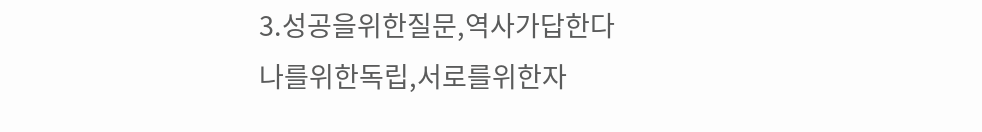3.성공을위한질문,역사가답한다
나를위한독립,서로를위한자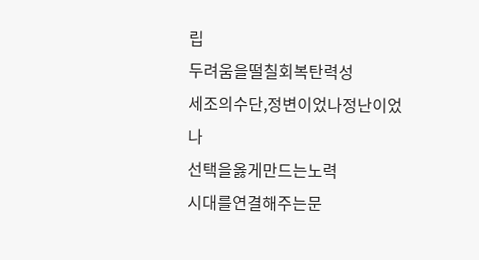립
두려움을떨칠회복탄력성
세조의수단,정변이었나정난이었나
선택을옳게만드는노력
시대를연결해주는문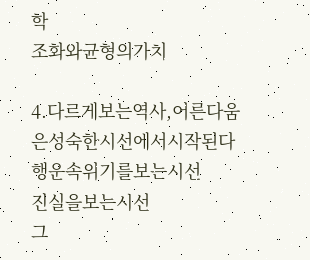학
조화와균형의가치

4.다르게보는역사,어른다움은성숙한시선에서시작된다
행운속위기를보는시선
진실을보는시선
그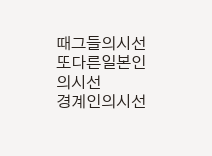때그들의시선
또다른일본인의시선
경계인의시선